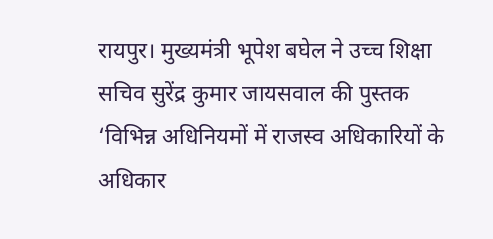रायपुर। मुख्यमंत्री भूपेश बघेल ने उच्च शिक्षा सचिव सुरेंद्र कुमार जायसवाल की पुस्तक ‘विभिन्न अधिनियमों में राजस्व अधिकारियों के अधिकार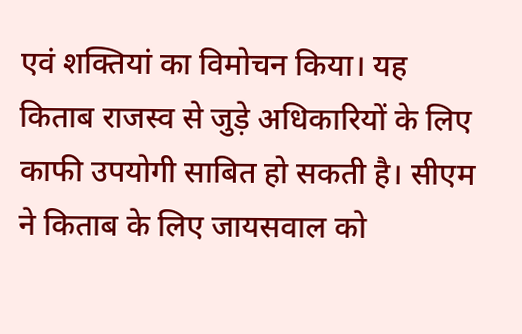एवं शक्तियां का विमोचन किया। यह किताब राजस्व से जुड़े अधिकारियों के लिए काफी उपयोगी साबित हो सकती है। सीएम ने किताब के लिए जायसवाल को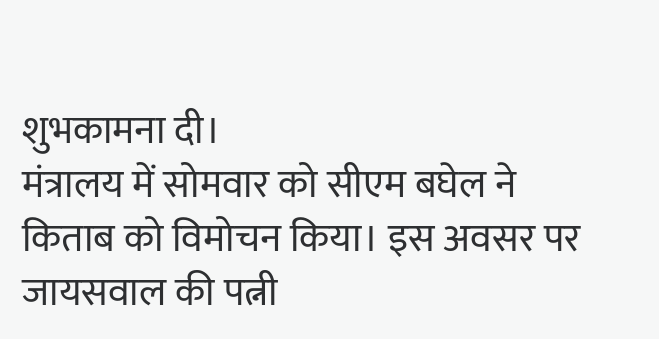शुभकामना दी।
मंत्रालय में सोमवार को सीएम बघेल ने किताब को विमोचन किया। इस अवसर पर जायसवाल की पत्नी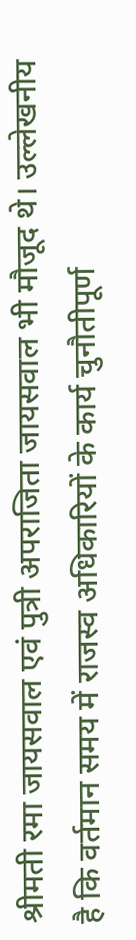श्रीमती रमा जायसवाल एवं पुत्री अपराजिता जायसवाल भी मौजूद थे। उल्लेखनीय है कि वर्तमान समय में राजस्व अधिकारियों के कार्य चुनौतीपूर्ण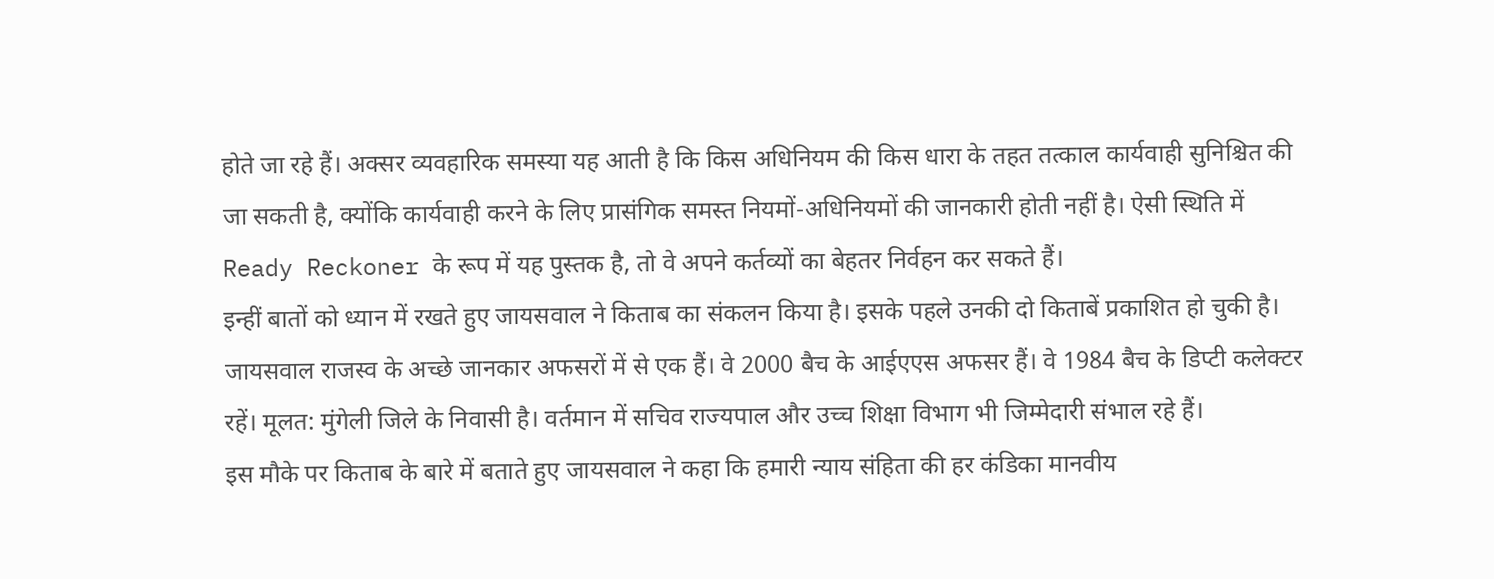होते जा रहे हैं। अक्सर व्यवहारिक समस्या यह आती है कि किस अधिनियम की किस धारा के तहत तत्काल कार्यवाही सुनिश्चित की जा सकती है, क्योंकि कार्यवाही करने के लिए प्रासंगिक समस्त नियमों-अधिनियमों की जानकारी होती नहीं है। ऐसी स्थिति में Ready Reckoner के रूप में यह पुस्तक है, तो वे अपने कर्तव्यों का बेहतर निर्वहन कर सकते हैं।
इन्हीं बातों को ध्यान में रखते हुए जायसवाल ने किताब का संकलन किया है। इसके पहले उनकी दो किताबें प्रकाशित हो चुकी है। जायसवाल राजस्व के अच्छे जानकार अफसरों में से एक हैं। वे 2000 बैच के आईएएस अफसर हैं। वे 1984 बैच के डिप्टी कलेक्टर रहें। मूलत: मुंगेली जिले के निवासी है। वर्तमान में सचिव राज्यपाल और उच्च शिक्षा विभाग भी जिम्मेदारी संभाल रहे हैं।
इस मौके पर किताब के बारे में बताते हुए जायसवाल ने कहा कि हमारी न्याय संहिता की हर कंडिका मानवीय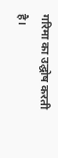गरिमा का उद्घोष करती है।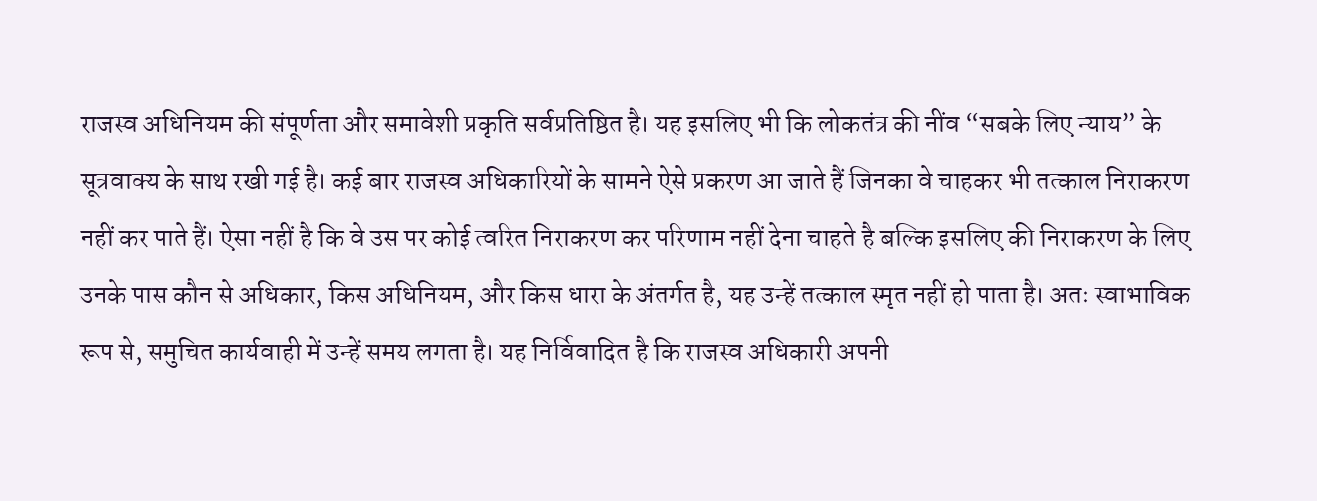राजस्व अधिनियम की संपूर्णता और समावेशी प्रकृति सर्वप्रतिष्ठित है। यह इसलिए भी कि लोकतंत्र की नींव “सबके लिए न्याय” के सूत्रवाक्य के साथ रखी गई है। कई बार राजस्व अधिकारियों के सामने ऐसे प्रकरण आ जाते हैं जिनका वे चाहकर भी तत्काल निराकरण नहीं कर पाते हैं। ऐसा नहीं है कि वे उस पर कोई त्वरित निराकरण कर परिणाम नहीं देना चाहते है बल्कि इसलिए की निराकरण के लिए उनके पास कौन से अधिकार, किस अधिनियम, और किस धारा के अंतर्गत है, यह उन्हें तत्काल स्मृत नहीं हो पाता है। अतः स्वाभाविक रूप से, समुचित कार्यवाही में उन्हें समय लगता है। यह निर्विवादित है कि राजस्व अधिकारी अपनी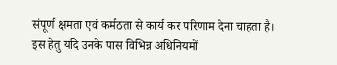संपूर्ण क्षमता एवं कर्मठता से कार्य कर परिणाम देना चाहता है। इस हेतु यदि उनके पास विभिन्न अधिनियमों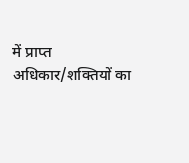में प्राप्त अधिकार/शक्तियों का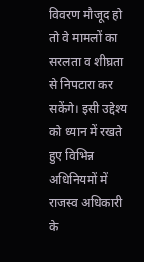विवरण मौजूद हो तो वे मामलों का सरलता व शीघ्रता से निपटारा कर सकेंगे। इसी उद्देश्य को ध्यान में रखते हुए विभिन्न अधिनियमों में राजस्व अधिकारी के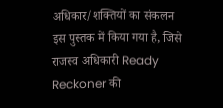अधिकार/शक्तियों का संकलन इस पुस्तक में किया गया है, जिसे राजस्व अधिकारी Ready Reckoner की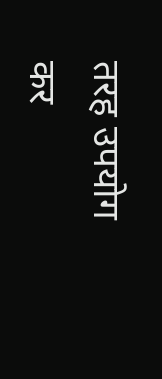तरह उपयोग कर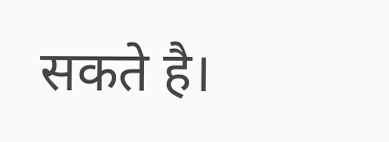सकते है।